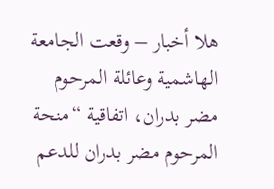هلا أخبار – وقعت الجامعة الهاشمية وعائلة المرحوم مضر بدران، اتفاقية “منحة المرحوم مضر بدران للدعم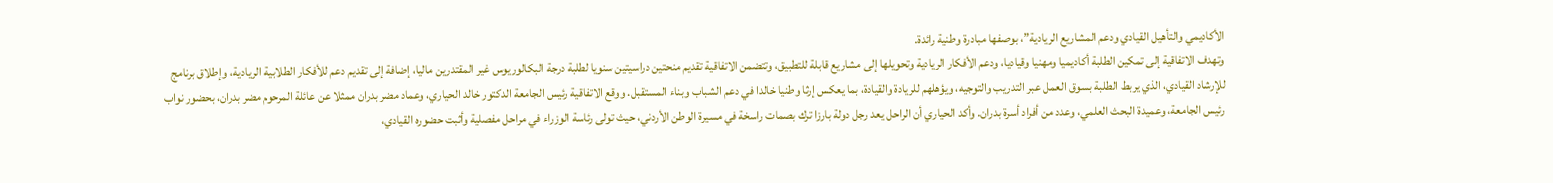الأكاديمي والتأهيل القيادي ودعم المشاريع الريادية”، بوصفها مبادرة وطنية رائدة.
وتهدف الاتفاقية إلى تمكين الطلبة أكاديميا ومهنيا وقياديا، ودعم الأفكار الريادية وتحويلها إلى مشاريع قابلة للتطبيق، وتتضمن الاتفاقية تقديم منحتين دراسيتين سنويا لطلبة درجة البكالوريوس غير المقتدرين ماليا، إضافة إلى تقديم دعم للأفكار الطلابية الريادية، وإطلاق برنامج للإرشاد القيادي، الذي يربط الطلبة بسوق العمل عبر التدريب والتوجيه، ويؤهلهم للريادة والقيادة، بما يعكس إرثا وطنيا خالدا في دعم الشباب وبناء المستقبل. ووقع الاتفاقية رئيس الجامعة الدكتور خالد الحياري، وعماد مضر بدران ممثلا عن عائلة المرحوم مضر بدران، بحضور نواب رئيس الجامعة، وعميدة البحث العلمي، وعدد من أفراد أسرة بدران. وأكد الحياري أن الراحل يعد رجل دولة بارزا ترك بصمات راسخة في مسيرة الوطن الأردني، حيث تولى رئاسة الوزراء في مراحل مفصلية وأثبت حضوره القيادي،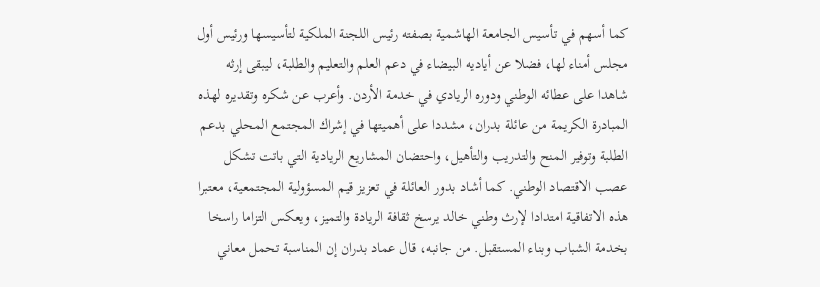كما أسهم في تأسيس الجامعة الهاشمية بصفته رئيس اللجنة الملكية لتأسيسها ورئيس أول مجلس أمناء لها، فضلا عن أياديه البيضاء في دعم العلم والتعليم والطلبة، ليبقى إرثه شاهدا على عطائه الوطني ودوره الريادي في خدمة الأردن. وأعرب عن شكره وتقديره لهذه المبادرة الكريمة من عائلة بدران، مشددا على أهميتها في إشراك المجتمع المحلي بدعم الطلبة وتوفير المنح والتدريب والتأهيل، واحتضان المشاريع الريادية التي باتت تشكل عصب الاقتصاد الوطني. كما أشاد بدور العائلة في تعزيز قيم المسؤولية المجتمعية، معتبرا هذه الاتفاقية امتدادا لإرث وطني خالد يرسخ ثقافة الريادة والتميز، ويعكس التزاما راسخا بخدمة الشباب وبناء المستقبل. من جانبه، قال عماد بدران إن المناسبة تحمل معاني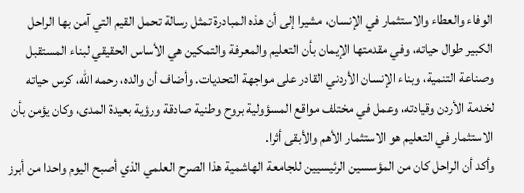الوفاء والعطاء والاستثمار في الإنسان، مشيرا إلى أن هذه المبادرة تمثل رسالة تحمل القيم التي آمن بها الراحل الكبير طوال حياته، وفي مقدمتها الإيمان بأن التعليم والمعرفة والتمكين هي الأساس الحقيقي لبناء المستقبل وصناعة التنمية، وبناء الإنسان الأردني القادر على مواجهة التحديات. وأضاف أن والده، رحمه الله، كرس حياته لخدمة الأردن وقيادته، وعمل في مختلف مواقع المسؤولية بروح وطنية صادقة ورؤية بعيدة المدى، وكان يؤمن بأن الاستثمار في التعليم هو الاستثمار الأهم والأبقى أثرا.
وأكد أن الراحل كان من المؤسسين الرئيسيين للجامعة الهاشمية هذا الصرح العلمي الذي أصبح اليوم واحدا من أبرز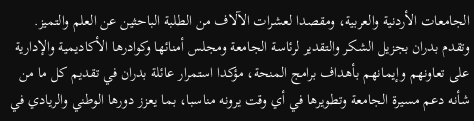الجامعات الأردنية والعربية، ومقصدا لعشرات الآلاف من الطلبة الباحثين عن العلم والتميز. وتقدم بدران بجزيل الشكر والتقدير لرئاسة الجامعة ومجلس أمنائها وكوادرها الأكاديمية والإدارية على تعاونهم وإيمانهم بأهداف برامج المنحة، مؤكدا استمرار عائلة بدران في تقديم كل ما من شأنه دعم مسيرة الجامعة وتطويرها في أي وقت يرونه مناسبا، بما يعزز دورها الوطني والريادي في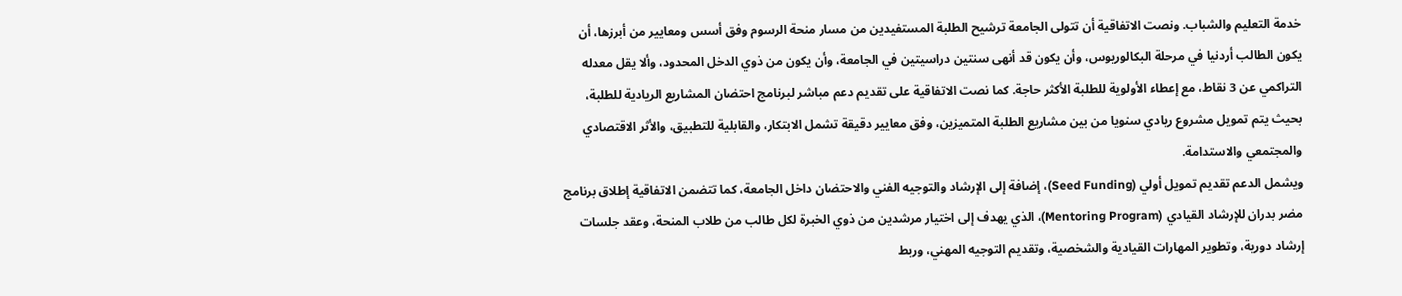خدمة التعليم والشباب. ونصت الاتفاقية أن تتولى الجامعة ترشيح الطلبة المستفيدين من مسار منحة الرسوم وفق أسس ومعايير من أبرزها، أن يكون الطالب أردنيا في مرحلة البكالوريوس، وأن يكون قد أنهى سنتين دراسيتين في الجامعة، وأن يكون من ذوي الدخل المحدود، وألا يقل معدله التراكمي عن 3 نقاط، مع إعطاء الأولوية للطلبة الأكثر حاجة. كما نصت الاتفاقية على تقديم دعم مباشر لبرنامج احتضان المشاريع الريادية للطلبة، بحيث يتم تمويل مشروع ريادي سنويا من بين مشاريع الطلبة المتميزين، وفق معايير دقيقة تشمل الابتكار، والقابلية للتطبيق، والأثر الاقتصادي والمجتمعي والاستدامة.
ويشمل الدعم تقديم تمويل أولي (Seed Funding)، إضافة إلى الإرشاد والتوجيه الفني والاحتضان داخل الجامعة، كما تتضمن الاتفاقية إطلاق برنامج مضر بدران للإرشاد القيادي (Mentoring Program)، الذي يهدف إلى اختيار مرشدين من ذوي الخبرة لكل طالب من طلاب المنحة، وعقد جلسات إرشاد دورية، وتطوير المهارات القيادية والشخصية، وتقديم التوجيه المهني، وربط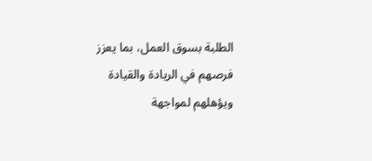الطلبة بسوق العمل، بما يعزز فرصهم في الريادة والقيادة ويؤهلهم لمواجهة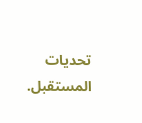تحديات المستقبل.